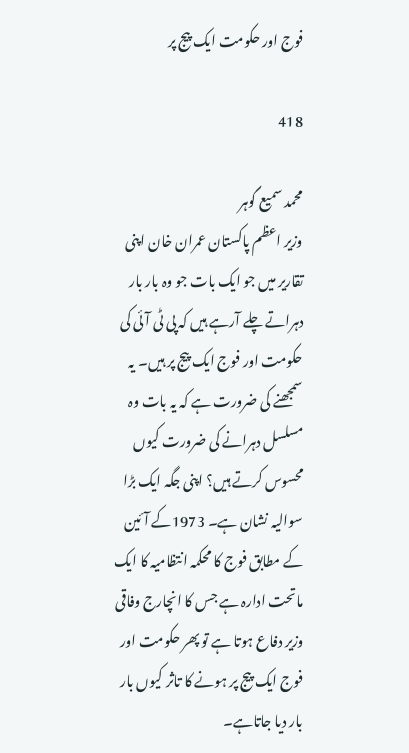فوج اور حکومت ایک پیج پر

418

محمد سمیع گوہر
وزیر اعظم پاکستان عمران خان اپنی تقاریر میں جو ایک بات جو وہ بار بار دہراتے چلے آرہے ہیں کہ پی ٹی آئی کی حکومت اور فوج ایک پیج پر ہیں۔ یہ سمجھنے کی ضرورت ہے کہ یہ بات وہ مسلسل دہرانے کی ضرورت کیوں محسوس کرتے ہیں؟ اپنی جگہ ایک بڑا سوالیہ نشان ہے۔ 1973کے آئین کے مطابق فوج کا محکمہ انتظامیہ کا ایک ماتحت ادارہ ہے جس کا انچارج وفاقی وزیر دفاع ہوتا ہے تو پھر حکومت اور فوج ایک پیج پر ہونے کا تاثر کیوں بار بار دیا جاتاہے۔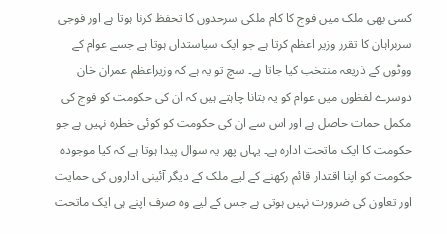کسی بھی ملک میں فوج کا کام ملکی سرحدوں کا تحفظ کرنا ہوتا ہے اور فوجی سربراہان کا تقرر وزیر اعظم کرتا ہے جو ایک سیاستداں ہوتا ہے جسے عوام کے ووٹوں کے ذریعہ منتخب کیا جاتا ہے۔ سچ تو یہ ہے کہ وزیراعظم عمران خان دوسرے لفظوں میں عوام کو یہ بتانا چاہتے ہیں کہ ان کی حکومت کو فوج کی مکمل حمات حاصل ہے اور اس سے ان کی حکومت کو کوئی خطرہ نہیں ہے جو حکومت کا ایک ماتحت ادارہ ہے۔ یہاں پھر یہ سوال پیدا ہوتا ہے کہ کیا موجودہ حکومت کو اپنا اقتدار قائم رکھنے کے لیے ملک کے دیگر آئینی اداروں کی حمایت اور تعاون کی ضرورت نہیں ہوتی ہے جس کے لیے وہ صرف اپنے ہی ایک ماتحت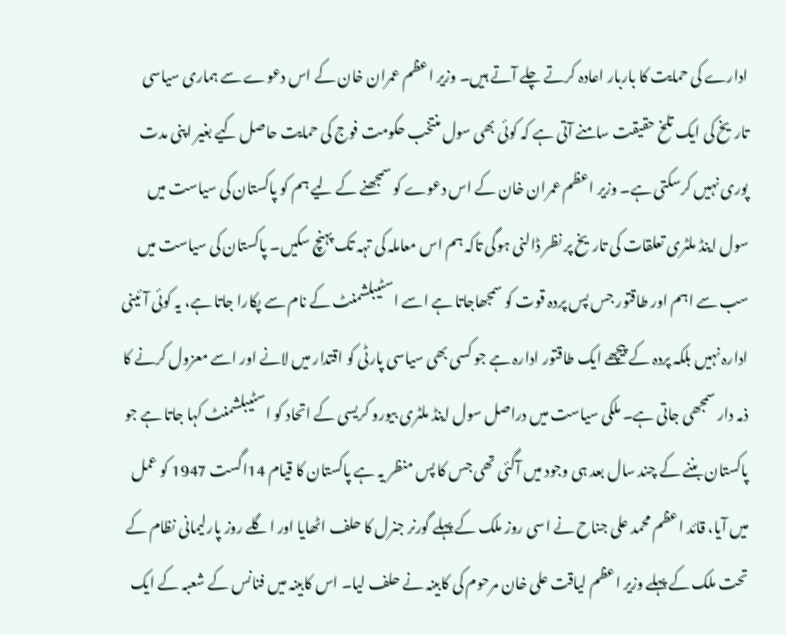ادارے کی حمایت کا باربار اعادہ کرتے چلے آتے ہیں۔ وزیر اعظم عمران خان کے اس دعوے سے ہماری سیاسی تاریخ کی ایک تلخ حقیقت سامنے آتی ہے کہ کوئی بھی سول منتخب حکومت فوج کی حمایت حاصل کیے بغیر اپنی مدت پوری نہیں کرسکتی ہے۔ وزیر اعظم عمران خان کے اس دعوے کو سمجھنے کے لیے ہم کو پاکستان کی سیاست میں سول اینڈ ملٹری تعلقات کی تاریخ پر نظر ڈالنی ہوگی تاکہ ہم اس معاملہ کی تہہ تک پہنچ سکیں۔ پاکستان کی سیاست میں سب سے اہم اور طاقتور جس پس پردہ قوت کو سمجھاجاتا ہے اسے اسٹیبلشمنٹ کے نام سے پکارا جاتا ہے، یہ کوئی آئینی ادارہ نہیں بلکہ پردہ کے پیچھے ایک طاقتور ادارہ ہے جو کسی بھی سیاسی پارٹی کو اقتدار میں لانے اور اسے معزول کرنے کا ذمہ دار سمجھی جاتی ہے۔ ملکی سیاست میں دراصل سول اینڈ ملٹری بیورو کریسی کے اتحاد کو اسٹیبلشمنٹ کہا جاتا ہے جو پاکستان بننے کے چند سال بعد ہی وجود میں آگئی تھی جس کا پس منظر یہ ہے پاکستان کا قیام 14اگست 1947 کو عمل میں آیا، قائد اعظم محمد علی جناح نے اسی روز ملک کے پہلے گورنر جنرل کا حلف اٹھایا اور اگلے روز پارلیمانی نظام کے تحت ملک کے پہلے وزیر اعظم لیاقت علی خان مرحوم کی کابینہ نے حلف لیا۔ اس کابینہ میں فنانس کے شعبہ کے ایک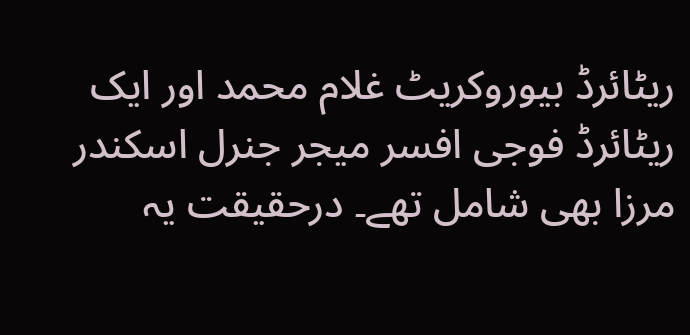ریٹائرڈ بیوروکریٹ غلام محمد اور ایک ریٹائرڈ فوجی افسر میجر جنرل اسکندر مرزا بھی شامل تھے۔ درحقیقت یہ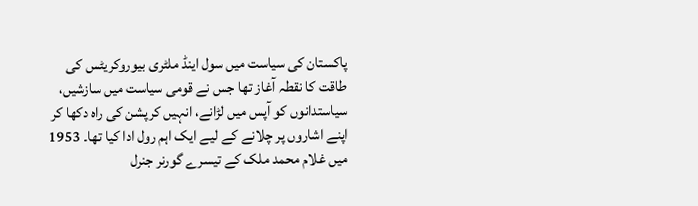پاکستان کی سیاست میں سول اینڈ ملٹری بیوروکریٹس کی طاقت کا نقطہ آغاز تھا جس نے قومی سیاست میں سازشیں، سیاستدانوں کو آپس میں لڑانے، انہیں کرپشن کی راہ دکھا کر اپنے اشاروں پر چلانے کے لیے ایک اہم رول ادا کیا تھا۔ 1953 میں غلام محمد ملک کے تیسرے گورنر جنرل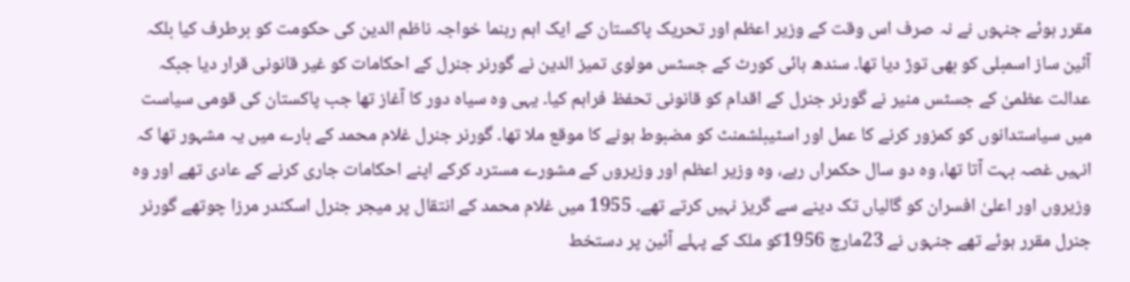مقرر ہوئے جنہوں نے نہ صرف اس وقت کے وزیر اعظم اور تحریک پاکستان کے ایک اہم رہنما خواجہ ناظم الدین کی حکومت کو برطرف کیا بلکہ آئین ساز اسمبلی کو بھی توڑ دیا تھا۔ سندھ ہائی کورٹ کے جسٹس مولوی تمیز الدین نے گورنر جنرل کے احکامات کو غیر قانونی قرار دیا جبکہ عدالت عظمیٰ کے جسٹس منیر نے گورنر جنرل کے اقدام کو قانونی تحفظ فراہم کیا۔ یہی وہ سیاہ دور کا آغاز تھا جب پاکستان کی قومی سیاست میں سیاستدانوں کو کمزور کرنے کا عمل اور اسٹیبلشمنٹ کو مضبوط ہونے کا موقع ملا تھا۔ گورنر جنرل غلام محمد کے بارے میں یہ مشہور تھا کہ انہیں غصہ بہت آتا تھا، وہ دو سال حکمراں رہے، وہ وزیر اعظم اور وزیروں کے مشورے مسترد کرکے اپنے احکامات جاری کرنے کے عادی تھے اور وہ وزیروں اور اعلیٰ افسران کو گالیاں تک دینے سے گریز نہیں کرتے تھے۔ 1955 میں غلام محمد کے انتقال پر میجر جنرل اسکندر مرزا چوتھے گورنر جنرل مقرر ہوئے تھے جنہوں نے 23مارچ 1956کو ملک کے پہلے آئین پر دستخط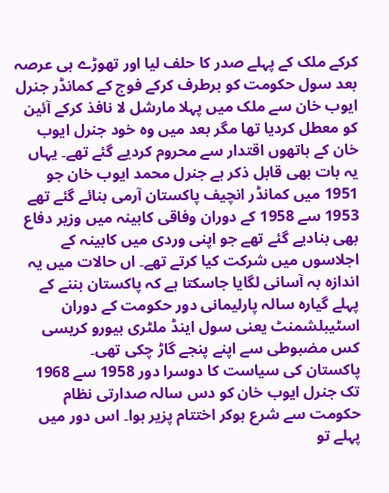کرکے ملک کے پہلے صدر کا حلف لیا اور تھوڑے ہی عرصہ بعد سول حکومت کو برطرف کرکے فوج کے کمانڈر جنرل ایوب خان سے ملک میں پہلا مارشل لا نافذ کرکے آئین کو معطل کردیا تھا مگر بعد میں وہ خود جنرل ایوب خان کے ہاتھوں اقتدار سے محروم کردیے گئے تھے۔ یہاں یہ بات بھی قابل ذکر ہے جنرل محمد ایوب خان جو 1951 میں کمانڈر انچیف پاکستان آرمی بنائے گئے تھے 1953 سے 1958 کے دوران وفاقی کابینہ میں وزیر دفاع بھی بنادیے گئے تھے جو اپنی وردی میں کابینہ کے اجلاسوں میں شرکت کیا کرتے تھے۔ اں حالات میں یہ اندازہ بہ آسانی لگایا جاسکتا ہے کہ پاکستان بننے کے پہلے گیارہ سالہ پارلیمانی دور حکومت کے دوران اسٹیبلشمنٹ یعنی سول اینڈ ملٹری بیورو کریسی کس مضبوطی سے اپنے پنجے گاڑ چکی تھی۔
پاکستان کی سیاست کا دوسرا دور 1958 سے 1968 تک جنرل ایوب خان کو دس سالہ صدارتی نظام حکومت سے شرع ہوکر اختتام پزیر ہوا۔ اس دور میں پہلے تو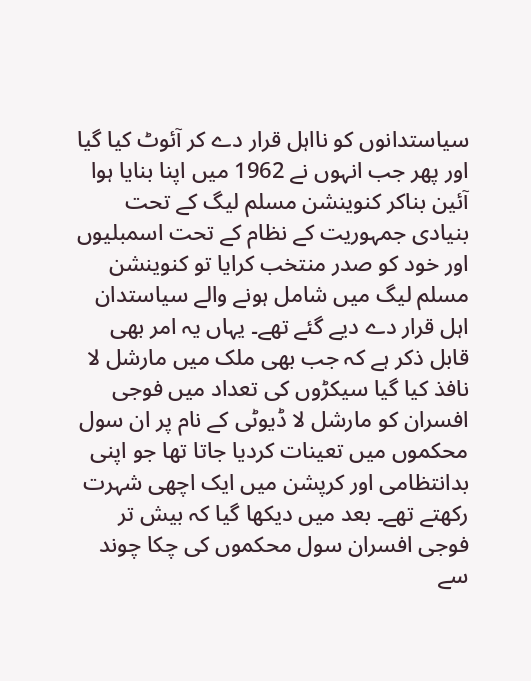سیاستدانوں کو نااہل قرار دے کر آئوٹ کیا گیا اور پھر جب انہوں نے 1962 میں اپنا بنایا ہوا آئین بناکر کنوینشن مسلم لیگ کے تحت بنیادی جمہوریت کے نظام کے تحت اسمبلیوں اور خود کو صدر منتخب کرایا تو کنوینشن مسلم لیگ میں شامل ہونے والے سیاستدان اہل قرار دے دیے گئے تھے۔ یہاں یہ امر بھی قابل ذکر ہے کہ جب بھی ملک میں مارشل لا نافذ کیا گیا سیکڑوں کی تعداد میں فوجی افسران کو مارشل لا ڈیوٹی کے نام پر ان سول محکموں میں تعینات کردیا جاتا تھا جو اپنی بدانتظامی اور کرپشن میں ایک اچھی شہرت رکھتے تھے۔ بعد میں دیکھا گیا کہ بیش تر فوجی افسران سول محکموں کی چکا چوند سے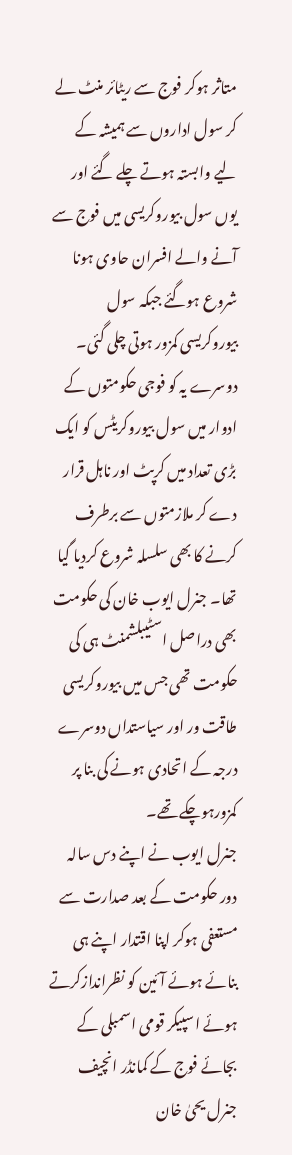متاثر ہوکر فوج سے ریٹائر منٹ لے کر سول اداروں سے ہمیشہ کے لیے وابستہ ہوتے چلے گئے اور یوں سول بیوروکریسی میں فوج سے آنے والے افسران حاوی ہونا شروع ہوگئے جبکہ سول بیوروکریسی کمزور ہوتی چلی گئی۔ دوسرے یہ کو فوجی حکومتوں کے ادوار میں سول بیوروکریٹس کو ایک بڑی تعداد میں کرپٹ اور ناہل قرار دے کر ملازمتوں سے برطرف کرنے کا بھی سلسلہ شروع کردیا گیا تھا۔ جنرل ایوب خان کی حکومت بھی دراصل اسٹیبلشمنٹ ہی کی حکومت تھی جس میں بیوروکریسی طاقت ور اور سیاستداں دوسرے درجہ کے اتحادی ہونے کی بنا پر کمزورہوچکے تھے۔
جنرل ایوب نے اپنے دس سالہ دور حکومت کے بعد صدارت سے مستعفی ہوکر اپنا اقتدار اپنے ہی بنائے ہوئے آئین کو نظراندازکرتے ہوئے اسپیکر قومی اسمبلی کے بجائے فوج کے کمانڈر انچیف جنرل یحیٰ خان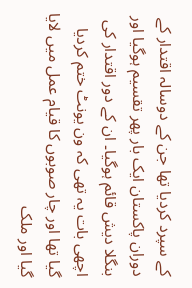کے سپرد کردیا تھا جن کے دوسالہ اقتدار کے دوران پاکستان ایک بار پھر تقسیم ہوگیا اور بنگلا دیش قائم ہوگیا۔ ان کے دور اقتدار کی اچھی بات یہ تھی کہ ون یونٹ ختم کردیا گیا تھا اور چار صوبوں کا قیام عمل میں لایا گیا اور ملک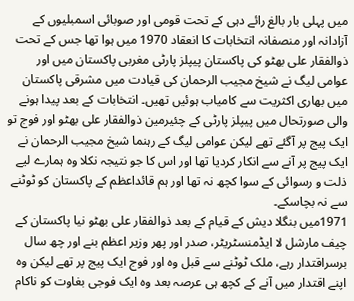میں پہلی بار بالغ رائے دہی کے تحت قومی اور صوبائی اسمبلیوں کے آزادانہ اور منصفانہ انتخابات کا انعقاد 1970 میں ہوا تھا جس کے تحت ذوالفقار علی بھٹو کی پاکستان پیپلز پارٹی مغربی پاکستان میں اور عوامی لیگ نے شیخ مجیب الرحمان کی قیادت میں مشرقی پاکستان میں بھاری اکثریت سے کامیاب ہوئیں تھیں۔ انتخابات کے بعد پیدا ہونے والی صورتحال میں پیپلز پارٹی کے چئیرمین ذوالفقار علی بھٹو اور فوج تو ایک پیج پر آگئے تھے لیکن عوامی لیگ کے رہنما شیخ مجیب الرحمان نے ایک پیج پر آنے سے انکار کردیا تھا اور اس کا جو نتیجہ نکلا وہ ہمارے لیے ذلت و رسوائی کے سوا کچھ نہ تھا اور ہم قائداعظم کے پاکستان کو ٹوٹنے سے نہ بچاسکے۔
1971میں بنگلا دیش کے قیام کے بعد ذوالفقار علی بھٹو نیا پاکستان کے چیف مارشل لا ایڈمنسٹریٹر، صدر اور پھر وزیر اعظم بنے اور چھ سال برسراقتدار رہے، ملک ٹوٹنے سے قبل وہ اور فوج ایک پیج پر تھے لیکن وہ اپنے اقتدار میں آنے کے کچھ ہی عرصہ بعد وہ ایک فوجی بغاوت کو ناکام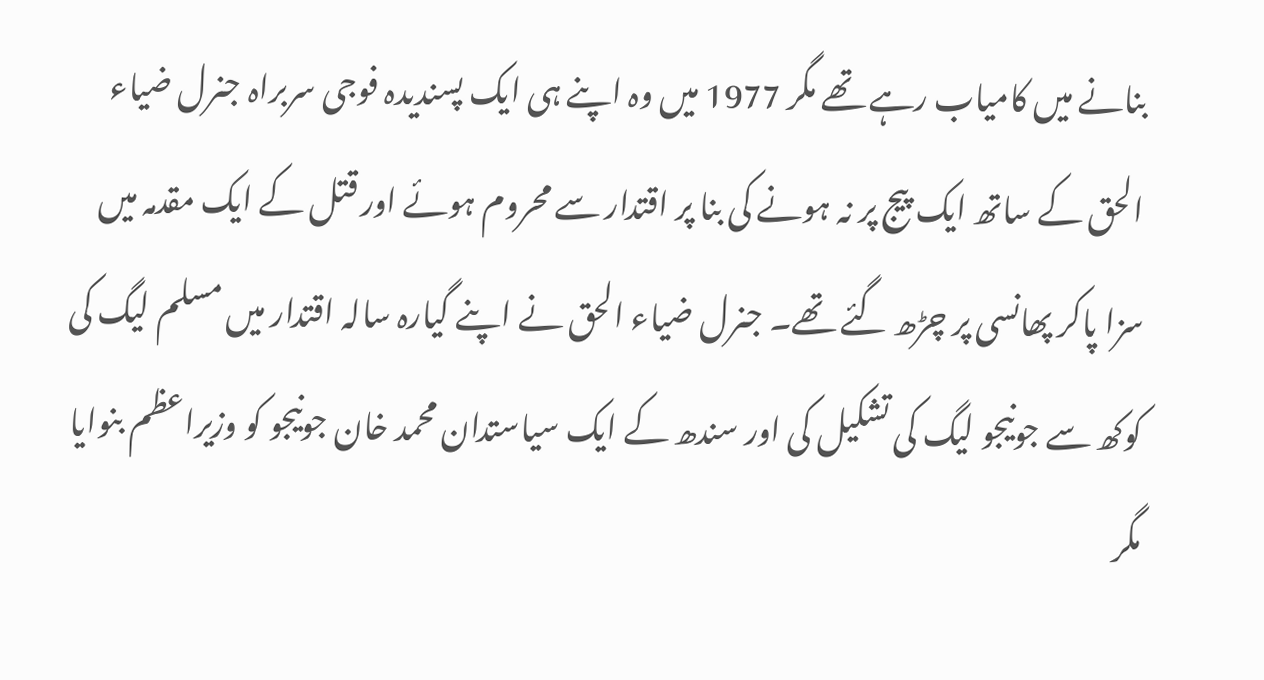بنانے میں کامیاب رہے تھے مگر 1977 میں وہ اپنے ہی ایک پسندیدہ فوجی سربراہ جنرل ضیاء الحق کے ساتھ ایک پیج پر نہ ہونے کی بنا پر اقتدار سے محروم ہوئے اور قتل کے ایک مقدمہ میں سزا پاکر پھانسی پر چڑھ گئے تھے۔ جنرل ضیاء الحق نے اپنے گیارہ سالہ اقتدار میں مسلم لیگ کی کوکھ سے جونیجو لیگ کی تشکیل کی اور سندھ کے ایک سیاستدان محمد خان جونیجو کو وزیراعظم بنوایا مگر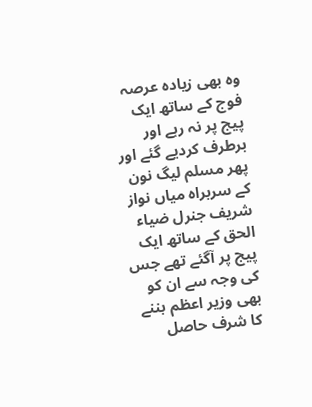وہ بھی زیادہ عرصہ فوج کے ساتھ ایک پیج پر نہ رہے اور برطرف کردیے گئے اور پھر مسلم لیگ نون کے سربراہ میاں نواز شریف جنرل ضیاء الحق کے ساتھ ایک پیج پر آگئے تھے جس کی وجہ سے ان کو بھی وزیر اعظم بننے کا شرف حاصل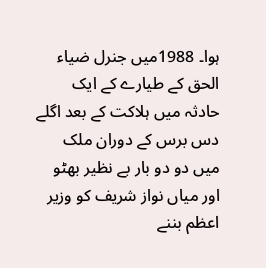ہوا۔ 1988میں جنرل ضیاء الحق کے طیارے کے ایک حادثہ میں ہلاکت کے بعد اگلے دس برس کے دوران ملک میں دو دو بار بے نظیر بھٹو اور میاں نواز شریف کو وزیر اعظم بننے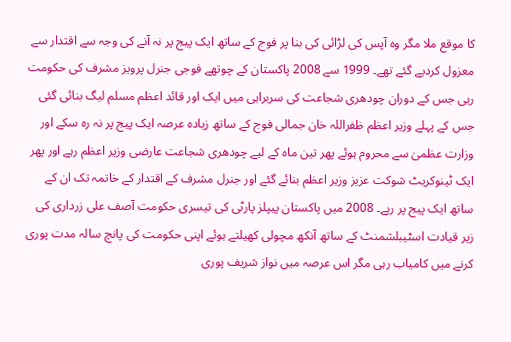کا موقع ملا مگر وہ آپس کی لڑائی کی بنا پر فوج کے ساتھ ایک پیج پر نہ آنے کی وجہ سے اقتدار سے معزول کردیے گئے تھے۔ 1999 سے 2008 پاکستان کے چوتھے فوجی جنرل پرویز مشرف کی حکومت رہی جس کے دوران چودھری شجاعت کی سربراہی میں ایک اور قائد اعظم مسلم لیگ بنائی گئی جس کے پہلے وزیر اعظم ظفراللہ خان جمالی فوج کے ساتھ زیادہ عرصہ ایک پیج پر نہ رہ سکے اور وزارت عظمیٰ سے محروم ہوئے پھر تین ماہ کے لیے چودھری شجاعت عارضی وزیر اعظم رہے اور پھر ایک ٹینوکریٹ شوکت عزیز وزیر اعظم بنائے گئے اور جنرل مشرف کے اقتدار کے خاتمہ تک ان کے ساتھ ایک پیج پر رہے۔ 2008 میں پاکستان پیپلز پارٹی کی تیسری حکومت آصف علی زرداری کی زیر قیادت اسٹیبلشمنٹ کے ساتھ آنکھ مچولی کھیلتے ہوئے اپنی حکومت کی پانچ سالہ مدت پوری کرنے میں کامیاب رہی مگر اس عرصہ میں نواز شریف پوری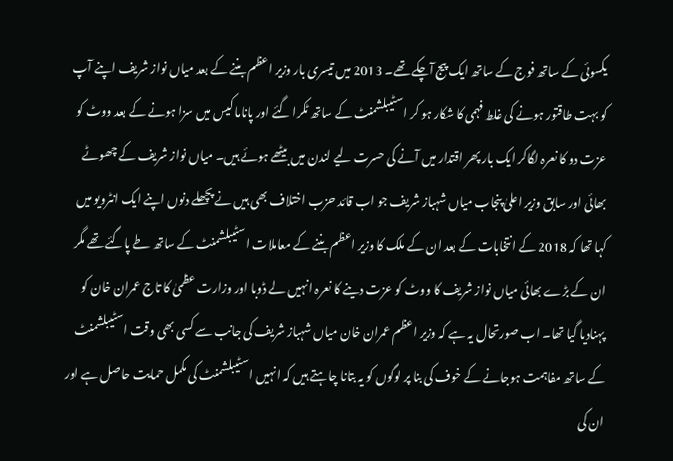یکسوئی کے ساتھ فوج کے ساتھ ایک پیج آچکے تھے۔ 2013 میں تیسری بار وزیر اعظم بننے کے بعد میاں نواز شریف اپنے آپ کو بہت طاقتور ہونے کی غلط فہمی کا شکار ہو کر اسٹیبلشمنٹ کے ساتھ ٹکرا گئے اور پاناما کیس میں سزا ہونے کے بعد ووٹ کو عزت دو کا نعرہ لگاکر ایک بار پھر اقتدار میں آنے کی حسرت لیے لندن میں بیٹھے ہوئے ہیں۔ میاں نواز شریف کے چھوٹے بھائی اور سابق وزیر اعلیٰ پنجاب میاں شہباز شریف جو اب قائد حزب اختلاف بھی ہیں نے پچھلے دنوں اپنے ایک انٹرویو میں کہا تھا کہ 2018 کے انتخابات کے بعد ان کے ملک کا وزیر اعظم بننے کے معاملات اسٹیبلشمنٹ کے ساتھ طے پاگئے تھے مگر ان کے بڑے بھائی میاں نواز شریف کا ووٹ کو عزت دینے کا نعرہ انہیں لے ڈوبا اور وزارت عظمیٰ کا تاج عمران خان کو پہنادیا گیا تھا۔ اب صورتحال یہ ہے کہ وزیر اعظم عمران خان میاں شہباز شریف کی جانب سے کسی بھی وقت اسٹیبلشمنٹ کے ساتھ مفاہمت ہوجانے کے خوف کی بنا پر لوگوں کو یہ بتانا چاہتے ہیں کہ انہیں اسٹیبلشمنٹ کی مکمل حمایت حاصل ہے اور ان کی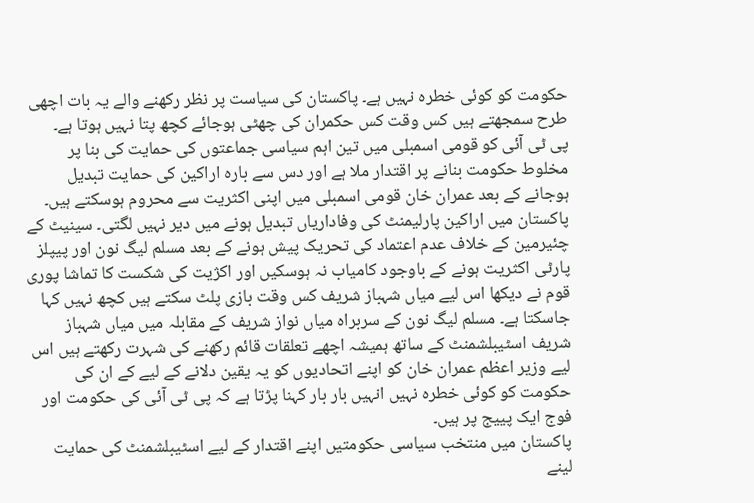حکومت کو کوئی خطرہ نہیں ہے۔ پاکستان کی سیاست پر نظر رکھنے والے یہ بات اچھی طرح سمجھتے ہیں کس وقت کس حکمران کی چھٹی ہوجائے کچھ پتا نہیں ہوتا ہے۔
پی ٹی آئی کو قومی اسمبلی میں تین اہم سیاسی جماعتوں کی حمایت کی بنا پر مخلوط حکومت بنانے پر اقتدار ملا ہے اور دس سے بارہ اراکین کی حمایت تبدیل ہوجانے کے بعد عمران خان قومی اسمبلی میں اپنی اکثریت سے محروم ہوسکتے ہیں۔ پاکستان میں اراکین پارلیمنٹ کی وفاداریاں تبدیل ہونے میں دیر نہیں لگتی۔ سینیٹ کے چئیرمین کے خلاف عدم اعتماد کی تحریک پیش ہونے کے بعد مسلم لیگ نون اور پیپلز پارٹی اکثریت ہونے کے باوجود کامیاب نہ ہوسکیں اور اکژیت کی شکست کا تماشا پوری قوم نے دیکھا اس لیے میاں شہباز شریف کس وقت بازی پلٹ سکتے ہیں کچھ نہیں کہا جاسکتا ہے۔ مسلم لیگ نون کے سربراہ میاں نواز شریف کے مقابلہ میں میاں شہباز شریف اسٹیبلشمنٹ کے ساتھ ہمیشہ اچھے تعلقات قائم رکھنے کی شہرت رکھتے ہیں اس لیے وزیر اعظم عمران خان کو اپنے اتحادیوں کو یہ یقین دلانے کے لیے کے ان کی حکومت کو کوئی خطرہ نہیں انہیں بار بار کہنا پڑتا ہے کہ پی ٹی آئی کی حکومت اور فوج ایک پییج پر ہیں۔
پاکستان میں منتخب سیاسی حکومتیں اپنے اقتدار کے لیے اسٹیبلشمنٹ کی حمایت لینے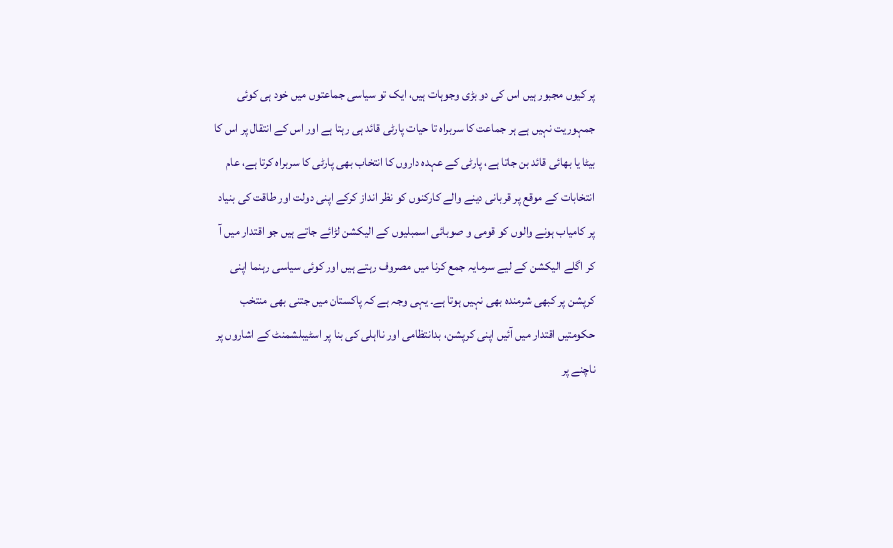پر کیوں مجبور ہیں اس کی دو بڑی وجوہات ہیں، ایک تو سیاسی جماعتوں میں خود ہی کوئی جمہوریت نہیں ہے ہر جماعت کا سربراہ تا حیات پارٹی قائد ہی رہتا ہے اور اس کے انتقال پر اس کا بیٹا یا بھائی قائد بن جاتا ہے، پارٹی کے عہدہ داروں کا انتخاب بھی پارٹی کا سربراہ کرتا ہے، عام انتخابات کے موقع پر قربانی دینے والے کارکنوں کو نظر انداز کرکے اپنی دولت اور طاقت کی بنیاد پر کامیاب ہونے والوں کو قومی و صوبائی اسمبلیوں کے الیکشن لڑائے جاتے ہیں جو اقتدار میں آ کر اگلے الیکشن کے لیے سرمایہ جمع کرنا میں مصروف رہتے ہیں اور کوئی سیاسی رہنما اپنی کرپشن پر کبھی شرمندہ بھی نہیں ہوتا ہے۔ یہی وجہ ہے کہ پاکستان میں جتنی بھی منتخب حکومتیں اقتدار میں آئیں اپنی کرپشن، بدانتظامی اور نااہلی کی بنا پر اسٹیبلشمنٹ کے اشاروں پر ناچنے پر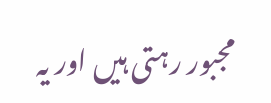مجبور رہتی ہیں اور یہ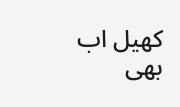کھیل اب بھی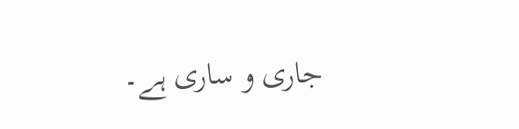جاری و ساری ہے۔